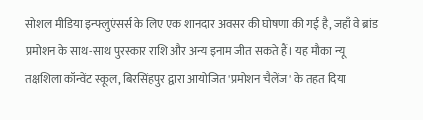सोशल मीडिया इन्फ्लुएंसर्स के लिए एक शानदार अवसर की घोषणा की गई है, जहाँ वे ब्रांड प्रमोशन के साथ-साथ पुरस्कार राशि और अन्य इनाम जीत सकते हैं। यह मौका न्यू तक्षशिला कॉन्वेंट स्कूल, बिरसिंहपुर द्वारा आयोजित 'प्रमोशन चैलेंज' के तहत दिया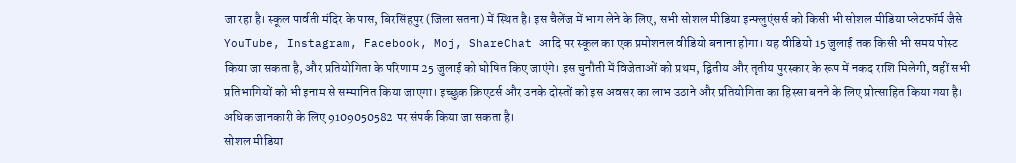जा रहा है। स्कूल पार्वती मंदिर के पास, बिरसिंहपुर (जिला सतना) में स्थित है। इस चैलेंज में भाग लेने के लिए, सभी सोशल मीडिया इन्फ्लुएंसर्स को किसी भी सोशल मीडिया प्लेटफॉर्म जैसे YouTube, Instagram, Facebook, Moj, ShareChat आदि पर स्कूल का एक प्रमोशनल वीडियो बनाना होगा। यह वीडियो 15 जुलाई तक किसी भी समय पोस्ट किया जा सकता है, और प्रतियोगिता के परिणाम 25 जुलाई को घोषित किए जाएंगे। इस चुनौती में विजेताओं को प्रथम, द्वितीय और तृतीय पुरस्कार के रूप में नकद राशि मिलेगी, वहीं सभी प्रतिभागियों को भी इनाम से सम्मानित किया जाएगा। इच्छुक क्रिएटर्स और उनके दोस्तों को इस अवसर का लाभ उठाने और प्रतियोगिता का हिस्सा बनने के लिए प्रोत्साहित किया गया है। अधिक जानकारी के लिए 9109050582 पर संपर्क किया जा सकता है।
सोशल मीडिया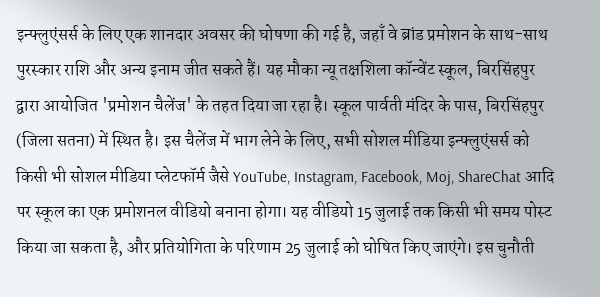इन्फ्लुएंसर्स के लिए एक शानदार अवसर की घोषणा की गई है, जहाँ वे ब्रांड प्रमोशन के साथ-साथ पुरस्कार राशि और अन्य इनाम जीत सकते हैं। यह मौका न्यू तक्षशिला कॉन्वेंट स्कूल, बिरसिंहपुर द्वारा आयोजित 'प्रमोशन चैलेंज' के तहत दिया जा रहा है। स्कूल पार्वती मंदिर के पास, बिरसिंहपुर (जिला सतना) में स्थित है। इस चैलेंज में भाग लेने के लिए, सभी सोशल मीडिया इन्फ्लुएंसर्स को किसी भी सोशल मीडिया प्लेटफॉर्म जैसे YouTube, Instagram, Facebook, Moj, ShareChat आदि पर स्कूल का एक प्रमोशनल वीडियो बनाना होगा। यह वीडियो 15 जुलाई तक किसी भी समय पोस्ट किया जा सकता है, और प्रतियोगिता के परिणाम 25 जुलाई को घोषित किए जाएंगे। इस चुनौती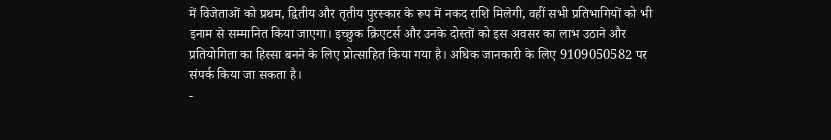में विजेताओं को प्रथम, द्वितीय और तृतीय पुरस्कार के रूप में नकद राशि मिलेगी, वहीं सभी प्रतिभागियों को भी इनाम से सम्मानित किया जाएगा। इच्छुक क्रिएटर्स और उनके दोस्तों को इस अवसर का लाभ उठाने और प्रतियोगिता का हिस्सा बनने के लिए प्रोत्साहित किया गया है। अधिक जानकारी के लिए 9109050582 पर संपर्क किया जा सकता है।
-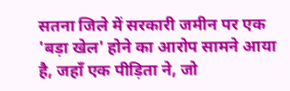सतना जिले में सरकारी जमीन पर एक 'बड़ा खेल' होने का आरोप सामने आया है, जहाँ एक पीड़िता ने, जो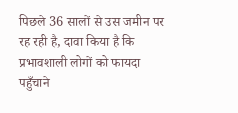पिछले 36 सालों से उस जमीन पर रह रही है, दावा किया है कि प्रभावशाली लोगों को फायदा पहुँचाने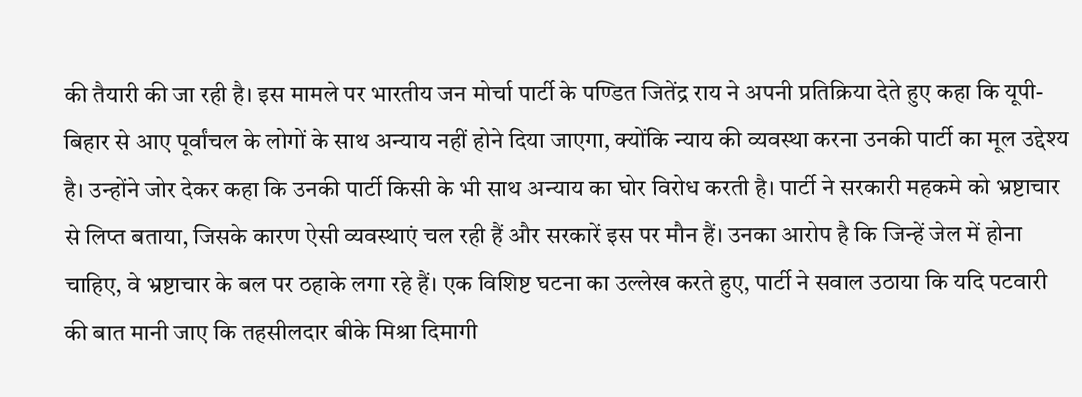की तैयारी की जा रही है। इस मामले पर भारतीय जन मोर्चा पार्टी के पण्डित जितेंद्र राय ने अपनी प्रतिक्रिया देते हुए कहा कि यूपी-बिहार से आए पूर्वांचल के लोगों के साथ अन्याय नहीं होने दिया जाएगा, क्योंकि न्याय की व्यवस्था करना उनकी पार्टी का मूल उद्देश्य है। उन्होंने जोर देकर कहा कि उनकी पार्टी किसी के भी साथ अन्याय का घोर विरोध करती है। पार्टी ने सरकारी महकमे को भ्रष्टाचार से लिप्त बताया, जिसके कारण ऐसी व्यवस्थाएं चल रही हैं और सरकारें इस पर मौन हैं। उनका आरोप है कि जिन्हें जेल में होना चाहिए, वे भ्रष्टाचार के बल पर ठहाके लगा रहे हैं। एक विशिष्ट घटना का उल्लेख करते हुए, पार्टी ने सवाल उठाया कि यदि पटवारी की बात मानी जाए कि तहसीलदार बीके मिश्रा दिमागी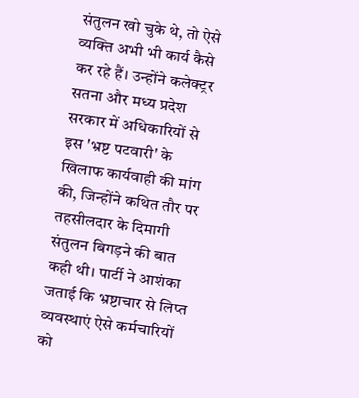संतुलन खो चुके थे, तो ऐसे व्यक्ति अभी भी कार्य कैसे कर रहे हैं। उन्होंने कलेक्ट्रर सतना और मध्य प्रदेश सरकार में अधिकारियों से इस 'भ्रष्ट पटवारी' के खिलाफ कार्यवाही की मांग की, जिन्होंने कथित तौर पर तहसीलदार के दिमागी संतुलन बिगड़ने की बात कही थी। पार्टी ने आशंका जताई कि भ्रष्टाचार से लिप्त व्यवस्थाएं ऐसे कर्मचारियों को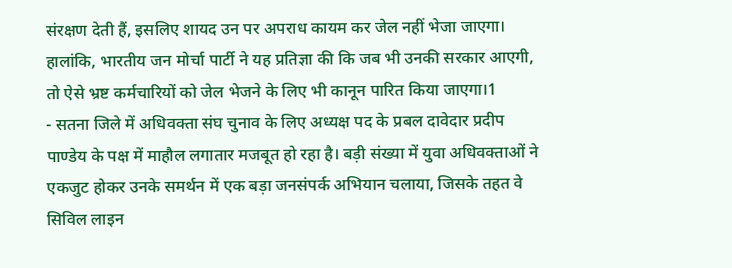संरक्षण देती हैं, इसलिए शायद उन पर अपराध कायम कर जेल नहीं भेजा जाएगा। हालांकि, भारतीय जन मोर्चा पार्टी ने यह प्रतिज्ञा की कि जब भी उनकी सरकार आएगी, तो ऐसे भ्रष्ट कर्मचारियों को जेल भेजने के लिए भी कानून पारित किया जाएगा।1
- सतना जिले में अधिवक्ता संघ चुनाव के लिए अध्यक्ष पद के प्रबल दावेदार प्रदीप पाण्डेय के पक्ष में माहौल लगातार मजबूत हो रहा है। बड़ी संख्या में युवा अधिवक्ताओं ने एकजुट होकर उनके समर्थन में एक बड़ा जनसंपर्क अभियान चलाया, जिसके तहत वे सिविल लाइन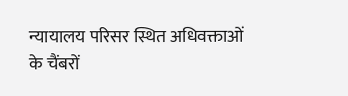न्यायालय परिसर स्थित अधिवक्ताओं के चैंबरों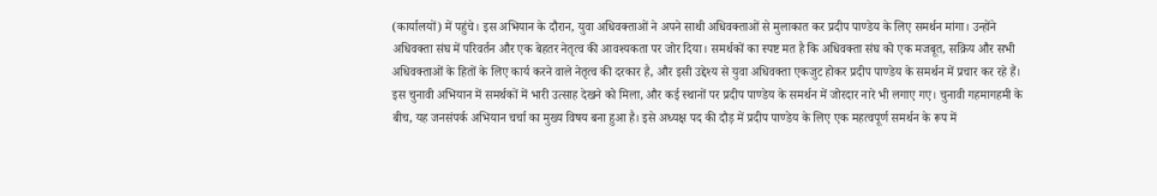(कार्यालयों) में पहुंचे। इस अभियान के दौरान, युवा अधिवक्ताओं ने अपने साथी अधिवक्ताओं से मुलाकात कर प्रदीप पाण्डेय के लिए समर्थन मांगा। उन्होंने अधिवक्ता संघ में परिवर्तन और एक बेहतर नेतृत्व की आवश्यकता पर जोर दिया। समर्थकों का स्पष्ट मत है कि अधिवक्ता संघ को एक मजबूत, सक्रिय और सभी अधिवक्ताओं के हितों के लिए कार्य करने वाले नेतृत्व की दरकार है, और इसी उद्देश्य से युवा अधिवक्ता एकजुट होकर प्रदीप पाण्डेय के समर्थन में प्रचार कर रहे हैं। इस चुनावी अभियान में समर्थकों में भारी उत्साह देखने को मिला, और कई स्थानों पर प्रदीप पाण्डेय के समर्थन में जोरदार नारे भी लगाए गए। चुनावी गहमागहमी के बीच, यह जनसंपर्क अभियान चर्चा का मुख्य विषय बना हुआ है। इसे अध्यक्ष पद की दौड़ में प्रदीप पाण्डेय के लिए एक महत्वपूर्ण समर्थन के रूप में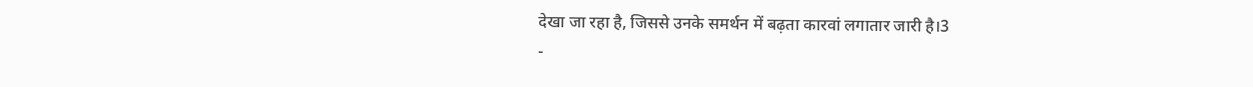देखा जा रहा है, जिससे उनके समर्थन में बढ़ता कारवां लगातार जारी है।3
-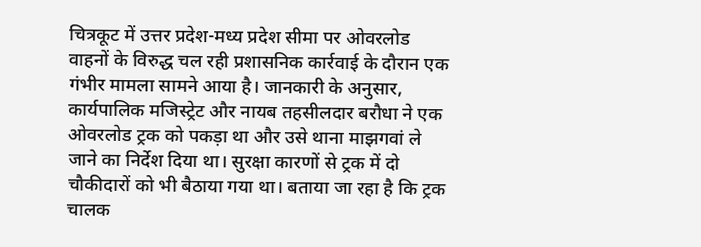चित्रकूट में उत्तर प्रदेश-मध्य प्रदेश सीमा पर ओवरलोड वाहनों के विरुद्ध चल रही प्रशासनिक कार्रवाई के दौरान एक गंभीर मामला सामने आया है। जानकारी के अनुसार, कार्यपालिक मजिस्ट्रेट और नायब तहसीलदार बरौधा ने एक ओवरलोड ट्रक को पकड़ा था और उसे थाना माझगवां ले जाने का निर्देश दिया था। सुरक्षा कारणों से ट्रक में दो चौकीदारों को भी बैठाया गया था। बताया जा रहा है कि ट्रक चालक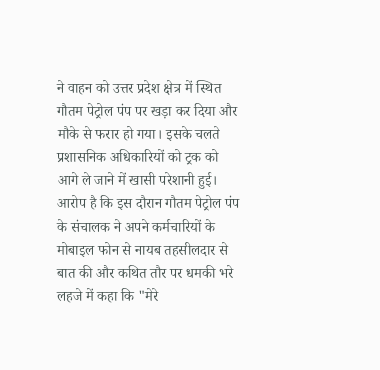ने वाहन को उत्तर प्रदेश क्षेत्र में स्थित गौतम पेट्रोल पंप पर खड़ा कर दिया और मौके से फरार हो गया। इसके चलते प्रशासनिक अधिकारियों को ट्रक को आगे ले जाने में खासी परेशानी हुई। आरोप है कि इस दौरान गौतम पेट्रोल पंप के संचालक ने अपने कर्मचारियों के मोबाइल फोन से नायब तहसीलदार से बात की और कथित तौर पर धमकी भरे लहजे में कहा कि "मेरे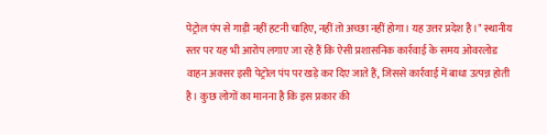पेट्रोल पंप से गाड़ी नहीं हटनी चाहिए, नहीं तो अच्छा नहीं होगा। यह उत्तर प्रदेश है।" स्थानीय स्तर पर यह भी आरोप लगाए जा रहे हैं कि ऐसी प्रशासनिक कार्रवाई के समय ओवरलोड वाहन अक्सर इसी पेट्रोल पंप पर खड़े कर दिए जाते हैं, जिससे कार्रवाई में बाधा उत्पन्न होती है। कुछ लोगों का मानना है कि इस प्रकार की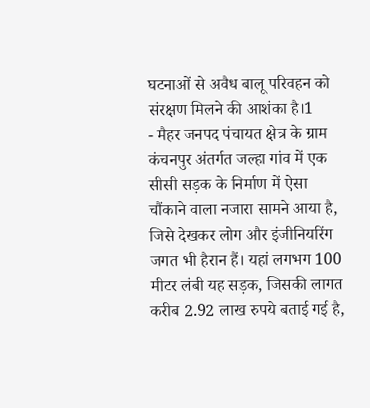घटनाओं से अवैध बालू परिवहन को संरक्षण मिलने की आशंका है।1
- मैहर जनपद पंचायत क्षेत्र के ग्राम कंचनपुर अंतर्गत जल्हा गांव में एक सीसी सड़क के निर्माण में ऐसा चौंकाने वाला नजारा सामने आया है, जिसे देखकर लोग और इंजीनियरिंग जगत भी हैरान हैं। यहां लगभग 100 मीटर लंबी यह सड़क, जिसकी लागत करीब 2.92 लाख रुपये बताई गई है,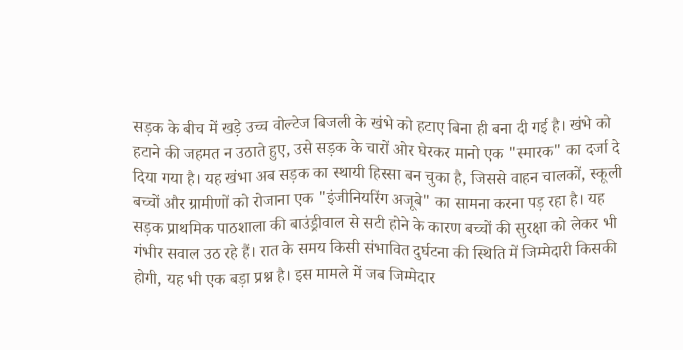सड़क के बीच में खड़े उच्च वोल्टेज बिजली के खंभे को हटाए बिना ही बना दी गई है। खंभे को हटाने की जहमत न उठाते हुए, उसे सड़क के चारों ओर घेरकर मानो एक "स्मारक" का दर्जा दे दिया गया है। यह खंभा अब सड़क का स्थायी हिस्सा बन चुका है, जिससे वाहन चालकों, स्कूली बच्चों और ग्रामीणों को रोजाना एक "इंजीनियरिंग अजूबे" का सामना करना पड़ रहा है। यह सड़क प्राथमिक पाठशाला की बाउंड्रीवाल से सटी होने के कारण बच्चों की सुरक्षा को लेकर भी गंभीर सवाल उठ रहे हैं। रात के समय किसी संभावित दुर्घटना की स्थिति में जिम्मेदारी किसकी होगी, यह भी एक बड़ा प्रश्न है। इस मामले में जब जिम्मेदार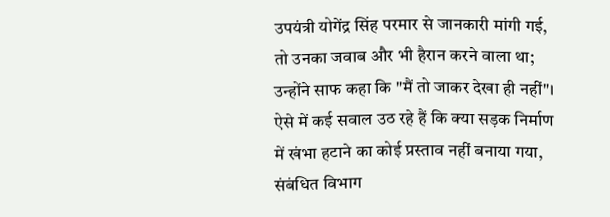उपयंत्री योगेंद्र सिंह परमार से जानकारी मांगी गई, तो उनका जवाब और भी हैरान करने वाला था; उन्होंने साफ कहा कि "मैं तो जाकर देखा ही नहीं"। ऐसे में कई सवाल उठ रहे हैं कि क्या सड़क निर्माण में खंभा हटाने का कोई प्रस्ताव नहीं बनाया गया, संबंधित विभाग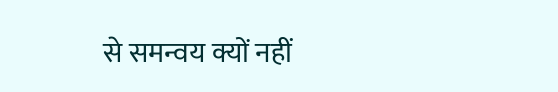से समन्वय क्यों नहीं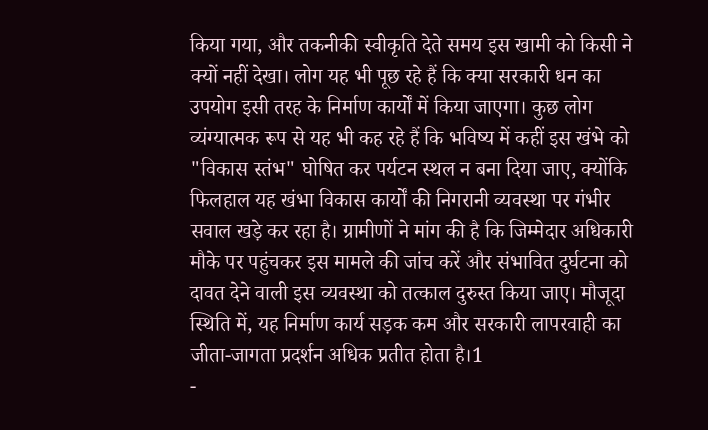किया गया, और तकनीकी स्वीकृति देते समय इस खामी को किसी ने क्यों नहीं देखा। लोग यह भी पूछ रहे हैं कि क्या सरकारी धन का उपयोग इसी तरह के निर्माण कार्यों में किया जाएगा। कुछ लोग व्यंग्यात्मक रूप से यह भी कह रहे हैं कि भविष्य में कहीं इस खंभे को "विकास स्तंभ" घोषित कर पर्यटन स्थल न बना दिया जाए, क्योंकि फिलहाल यह खंभा विकास कार्यों की निगरानी व्यवस्था पर गंभीर सवाल खड़े कर रहा है। ग्रामीणों ने मांग की है कि जिम्मेदार अधिकारी मौके पर पहुंचकर इस मामले की जांच करें और संभावित दुर्घटना को दावत देने वाली इस व्यवस्था को तत्काल दुरुस्त किया जाए। मौजूदा स्थिति में, यह निर्माण कार्य सड़क कम और सरकारी लापरवाही का जीता-जागता प्रदर्शन अधिक प्रतीत होता है।1
-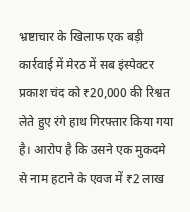भ्रष्टाचार के खिलाफ एक बड़ी कार्रवाई में मेरठ में सब इंस्पेक्टर प्रकाश चंद को ₹20,000 की रिश्वत लेते हुए रंगे हाथ गिरफ्तार किया गया है। आरोप है कि उसने एक मुकदमे से नाम हटाने के एवज में ₹2 लाख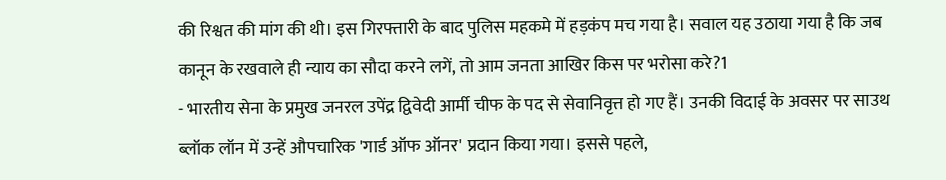की रिश्वत की मांग की थी। इस गिरफ्तारी के बाद पुलिस महकमे में हड़कंप मच गया है। सवाल यह उठाया गया है कि जब कानून के रखवाले ही न्याय का सौदा करने लगें, तो आम जनता आखिर किस पर भरोसा करे?1
- भारतीय सेना के प्रमुख जनरल उपेंद्र द्विवेदी आर्मी चीफ के पद से सेवानिवृत्त हो गए हैं। उनकी विदाई के अवसर पर साउथ ब्लॉक लॉन में उन्हें औपचारिक 'गार्ड ऑफ ऑनर' प्रदान किया गया। इससे पहले,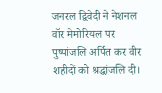जनरल द्विवेदी ने नेशनल वॉर मेमोरियल पर पुष्पांजलि अर्पित कर वीर शहीदों को श्रद्धांजलि दी।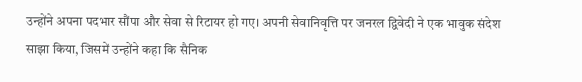उन्होंने अपना पदभार सौंपा और सेवा से रिटायर हो गए। अपनी सेवानिवृत्ति पर जनरल द्विवेदी ने एक भावुक संदेश साझा किया, जिसमें उन्होंने कहा कि सैनिक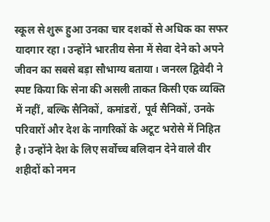स्कूल से शुरू हुआ उनका चार दशकों से अधिक का सफर यादगार रहा। उन्होंने भारतीय सेना में सेवा देने को अपने जीवन का सबसे बड़ा सौभाग्य बताया। जनरल द्विवेदी ने स्पष्ट किया कि सेना की असली ताकत किसी एक व्यक्ति में नहीं, बल्कि सैनिकों, कमांडरों, पूर्व सैनिकों, उनके परिवारों और देश के नागरिकों के अटूट भरोसे में निहित है। उन्होंने देश के लिए सर्वोच्च बलिदान देने वाले वीर शहीदों को नमन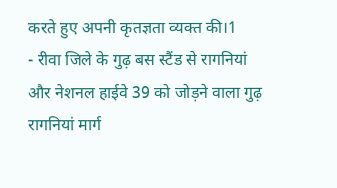करते हुए अपनी कृतज्ञता व्यक्त की।1
- रीवा जिले के गुढ़ बस स्टैंड से रागनियां और नेशनल हाईवे 39 को जोड़ने वाला गुढ़ रागनियां मार्ग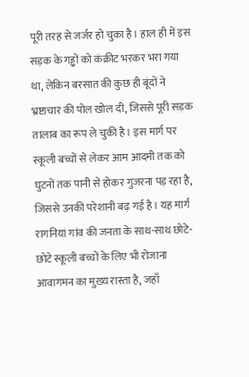पूरी तरह से जर्जर हो चुका है। हाल ही में इस सड़क के गड्ढों को कंक्रीट भरकर भरा गया था, लेकिन बरसात की कुछ ही बूंदों ने भ्रष्टाचार की पोल खोल दी, जिससे पूरी सड़क तालाब का रूप ले चुकी है। इस मार्ग पर स्कूली बच्चों से लेकर आम आदमी तक को घुटनों तक पानी से होकर गुजरना पड़ रहा है, जिससे उनकी परेशानी बढ़ गई है। यह मार्ग रागनियां गांव की जनता के साथ-साथ छोटे-छोटे स्कूली बच्चों के लिए भी रोजाना आवागमन का मुख्य रास्ता है, जहाँ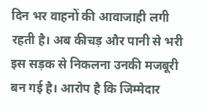दिन भर वाहनों की आवाजाही लगी रहती है। अब कीचड़ और पानी से भरी इस सड़क से निकलना उनकी मजबूरी बन गई है। आरोप है कि जिम्मेदार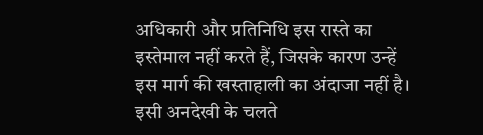अधिकारी और प्रतिनिधि इस रास्ते का इस्तेमाल नहीं करते हैं, जिसके कारण उन्हें इस मार्ग की खस्ताहाली का अंदाजा नहीं है। इसी अनदेखी के चलते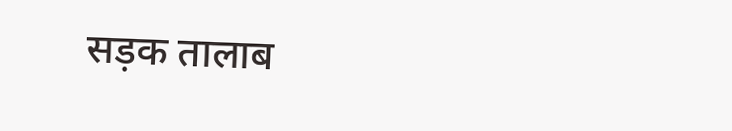सड़क तालाब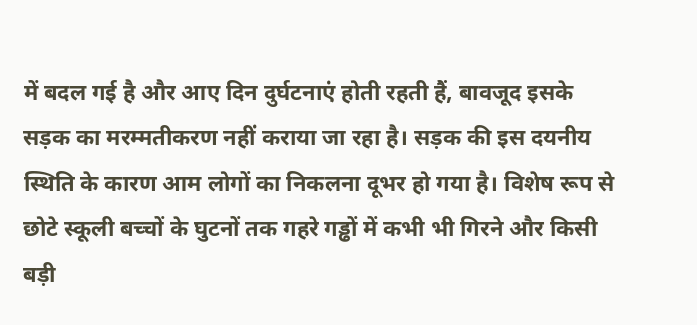में बदल गई है और आए दिन दुर्घटनाएं होती रहती हैं, बावजूद इसके सड़क का मरम्मतीकरण नहीं कराया जा रहा है। सड़क की इस दयनीय स्थिति के कारण आम लोगों का निकलना दूभर हो गया है। विशेष रूप से छोटे स्कूली बच्चों के घुटनों तक गहरे गड्ढों में कभी भी गिरने और किसी बड़ी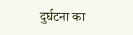दुर्घटना का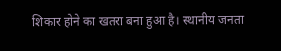शिकार होने का खतरा बना हुआ है। स्थानीय जनता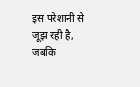इस परेशानी से जूझ रही है, जबकि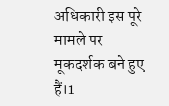अधिकारी इस पूरे मामले पर मूकदर्शक बने हुए हैं।1